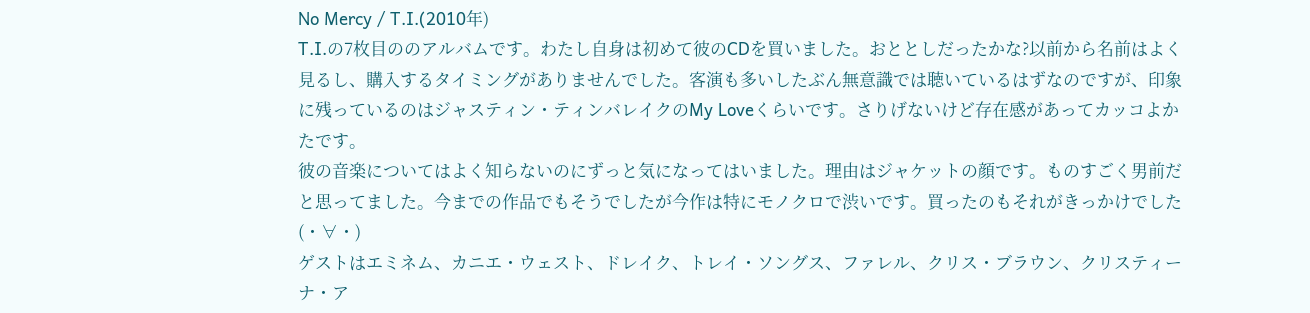No Mercy / T.I.(2010年)
T.I.の7枚目ののアルバムです。わたし自身は初めて彼のCDを買いました。おととしだったかな?以前から名前はよく見るし、購入するタイミングがありませんでした。客演も多いしたぶん無意識では聴いているはずなのですが、印象に残っているのはジャスティン・ティンバレイクのMy Loveくらいです。さりげないけど存在感があってカッコよかたです。
彼の音楽についてはよく知らないのにずっと気になってはいました。理由はジャケットの顔です。ものすごく男前だと思ってました。今までの作品でもそうでしたが今作は特にモノクロで渋いです。買ったのもそれがきっかけでした(・∀・)
ゲストはエミネム、カニエ・ウェスト、ドレイク、トレイ・ソングス、ファレル、クリス・ブラウン、クリスティーナ・ア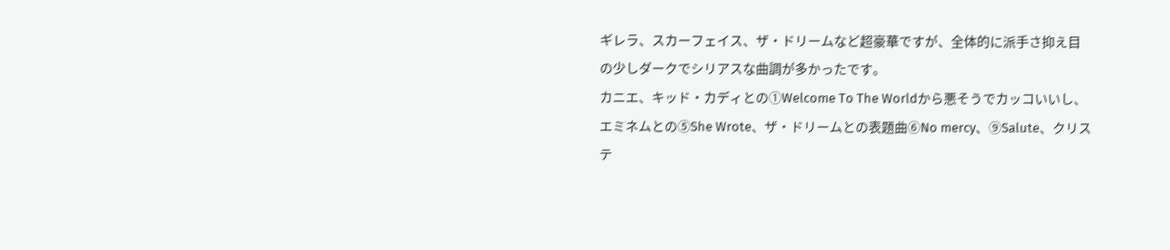ギレラ、スカーフェイス、ザ・ドリームなど超豪華ですが、全体的に派手さ抑え目の少しダークでシリアスな曲調が多かったです。
カニエ、キッド・カディとの①Welcome To The Worldから悪そうでカッコいいし、エミネムとの⑤She Wrote、ザ・ドリームとの表題曲⑥No mercy、⑨Salute、クリステ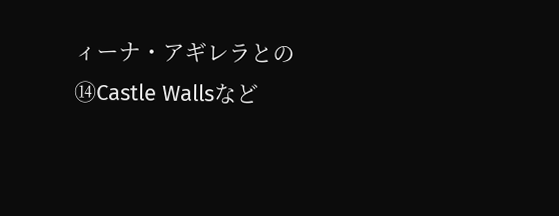ィーナ・アギレラとの⑭Castle Wallsなど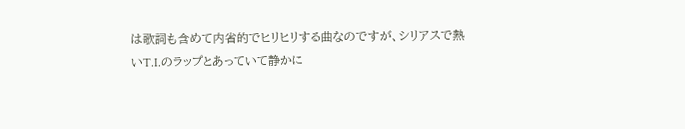は歌詞も含めて内省的でヒリヒリする曲なのですが、シリアスで熱いT.I.のラップとあっていて静かに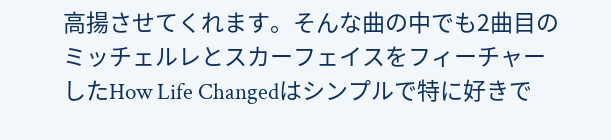高揚させてくれます。そんな曲の中でも2曲目のミッチェルレとスカーフェイスをフィーチャーしたHow Life Changedはシンプルで特に好きで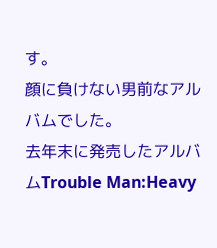す。
顔に負けない男前なアルバムでした。
去年末に発売したアルバムTrouble Man:Heavy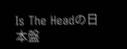Is The Headの日本盤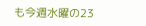も今週水曜の23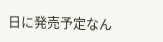日に発売予定なん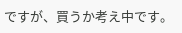ですが、買うか考え中です。